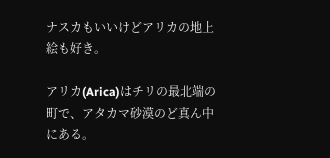ナスカもいいけどアリカの地上絵も好き。

アリカ(Arica)はチリの最北端の町で、アタカマ砂漠のど真ん中にある。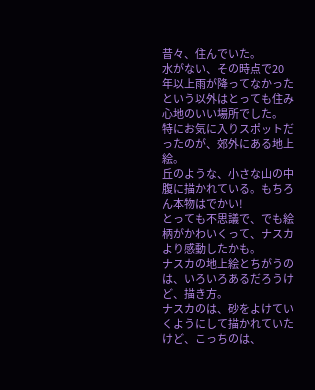昔々、住んでいた。
水がない、その時点で20年以上雨が降ってなかったという以外はとっても住み心地のいい場所でした。
特にお気に入りスポットだったのが、郊外にある地上絵。
丘のような、小さな山の中腹に描かれている。もちろん本物はでかい!
とっても不思議で、でも絵柄がかわいくって、ナスカより感動したかも。
ナスカの地上絵とちがうのは、いろいろあるだろうけど、描き方。
ナスカのは、砂をよけていくようにして描かれていたけど、こっちのは、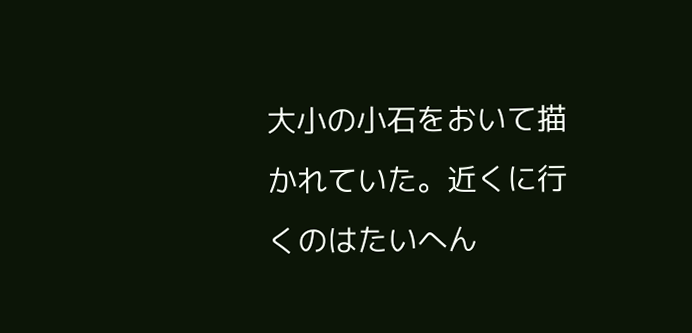大小の小石をおいて描かれていた。近くに行くのはたいへん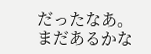だったなあ。
まだあるかな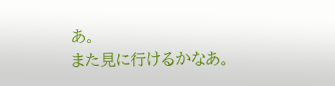あ。
また見に行けるかなあ。